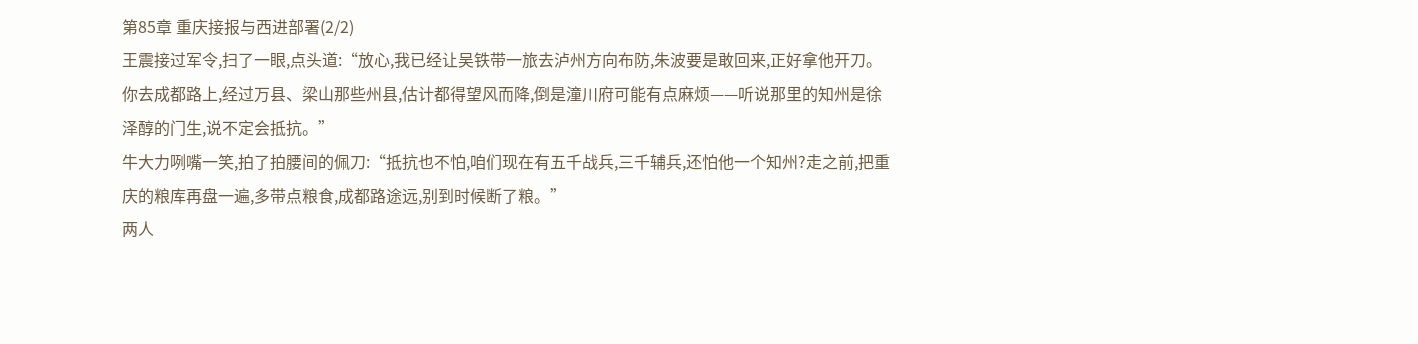第85章 重庆接报与西进部署(2/2)
王震接过军令,扫了一眼,点头道:“放心,我已经让吴铁带一旅去泸州方向布防,朱波要是敢回来,正好拿他开刀。你去成都路上,经过万县、梁山那些州县,估计都得望风而降,倒是潼川府可能有点麻烦——听说那里的知州是徐泽醇的门生,说不定会抵抗。”
牛大力咧嘴一笑,拍了拍腰间的佩刀:“抵抗也不怕,咱们现在有五千战兵,三千辅兵,还怕他一个知州?走之前,把重庆的粮库再盘一遍,多带点粮食,成都路途远,别到时候断了粮。”
两人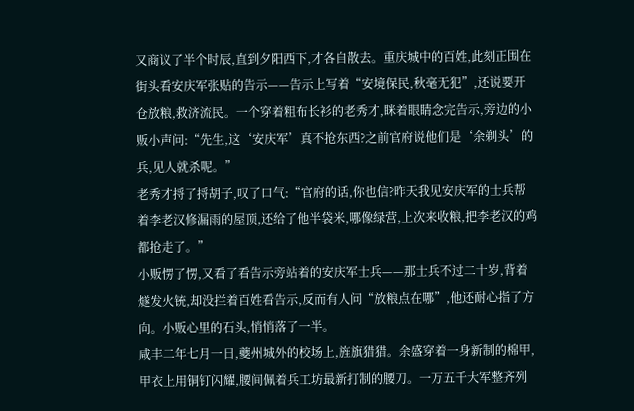又商议了半个时辰,直到夕阳西下,才各自散去。重庆城中的百姓,此刻正围在街头看安庆军张贴的告示——告示上写着“安境保民,秋毫无犯”,还说要开仓放粮,救济流民。一个穿着粗布长衫的老秀才,眯着眼睛念完告示,旁边的小贩小声问:“先生,这‘安庆军’真不抢东西?之前官府说他们是‘余剃头’的兵,见人就杀呢。”
老秀才捋了捋胡子,叹了口气:“官府的话,你也信?昨天我见安庆军的士兵帮着李老汉修漏雨的屋顶,还给了他半袋米,哪像绿营,上次来收粮,把李老汉的鸡都抢走了。”
小贩愣了愣,又看了看告示旁站着的安庆军士兵——那士兵不过二十岁,背着燧发火铳,却没拦着百姓看告示,反而有人问“放粮点在哪”,他还耐心指了方向。小贩心里的石头,悄悄落了一半。
咸丰二年七月一日,夔州城外的校场上,旌旗猎猎。余盛穿着一身新制的棉甲,甲衣上用铜钉闪耀,腰间佩着兵工坊最新打制的腰刀。一万五千大军整齐列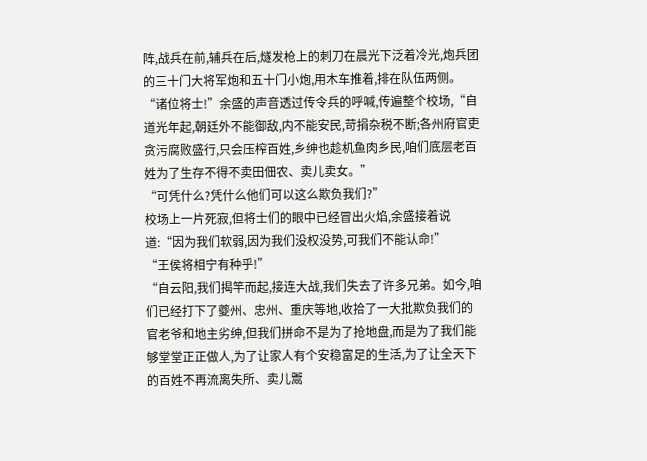阵,战兵在前,辅兵在后,燧发枪上的刺刀在晨光下泛着冷光,炮兵团的三十门大将军炮和五十门小炮,用木车推着,排在队伍两侧。
“诸位将士!”余盛的声音透过传令兵的呼喊,传遍整个校场,“自道光年起,朝廷外不能御敌,内不能安民,苛捐杂税不断;各州府官吏贪污腐败盛行,只会压榨百姓,乡绅也趁机鱼肉乡民,咱们底层老百姓为了生存不得不卖田佃农、卖儿卖女。”
“可凭什么?凭什么他们可以这么欺负我们?”
校场上一片死寂,但将士们的眼中已经冒出火焰,余盛接着说道:“因为我们软弱,因为我们没权没势,可我们不能认命!”
“王侯将相宁有种乎!”
“自云阳,我们揭竿而起,接连大战,我们失去了许多兄弟。如今,咱们已经打下了夔州、忠州、重庆等地,收拾了一大批欺负我们的官老爷和地主劣绅,但我们拼命不是为了抢地盘,而是为了我们能够堂堂正正做人,为了让家人有个安稳富足的生活,为了让全天下的百姓不再流离失所、卖儿鬻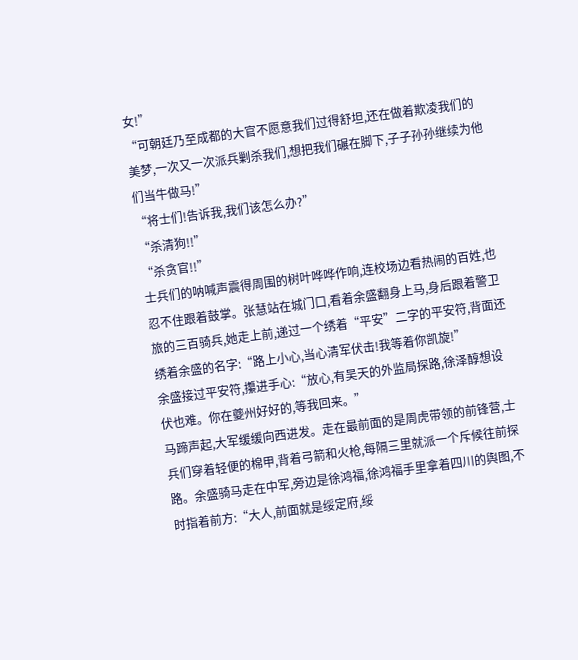女!”
“可朝廷乃至成都的大官不愿意我们过得舒坦,还在做着欺凌我们的美梦,一次又一次派兵剿杀我们,想把我们碾在脚下,子子孙孙继续为他们当牛做马!”
“将士们!告诉我,我们该怎么办?”
“杀清狗!!”
“杀贪官!!”
士兵们的呐喊声震得周围的树叶哗哗作响,连校场边看热闹的百姓,也忍不住跟着鼓掌。张慧站在城门口,看着余盛翻身上马,身后跟着警卫旅的三百骑兵,她走上前,递过一个绣着“平安”二字的平安符,背面还绣着余盛的名字:“路上小心,当心清军伏击!我等着你凯旋!”
余盛接过平安符,攥进手心:“放心,有吴天的外监局探路,徐泽醇想设伏也难。你在夔州好好的,等我回来。”
马蹄声起,大军缓缓向西进发。走在最前面的是周虎带领的前锋营,士兵们穿着轻便的棉甲,背着弓箭和火枪,每隔三里就派一个斥候往前探路。余盛骑马走在中军,旁边是徐鸿福,徐鸿福手里拿着四川的舆图,不时指着前方:“大人,前面就是绥定府,绥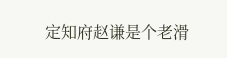定知府赵谦是个老滑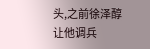头,之前徐泽醇让他调兵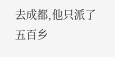去成都,他只派了五百乡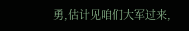勇,估计见咱们大军过来,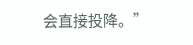会直接投降。”